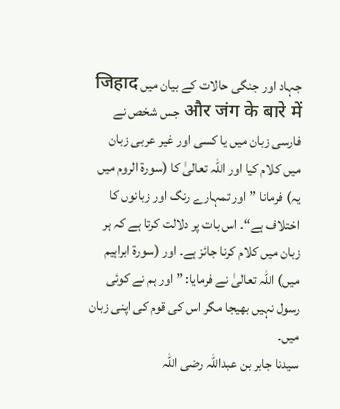جہاد اور جنگی حالات کے بیان میں जिहाद और जंग के बारे में جس شخص نے فارسی زبان میں یا کسی اور غیر عربی زبان میں کلام کیا اور اللہ تعالیٰ کا (سورۃ الروم میں یہ) فرمانا ”اور تمہارے رنگ اور زبانوں کا اختلاف ہے“۔ اس بات پر دلالت کرتا ہے کہ ہر زبان میں کلام کرنا جائز ہے۔ اور (سورۃ ابراہیم میں) اللہ تعالیٰ نے فرمایا: ”اور ہم نے کوئی رسول نہیں بھیجا مگر اس کی قوم کی اپنی زبان میں۔
سیدنا جابر بن عبداللہ رضی اللہ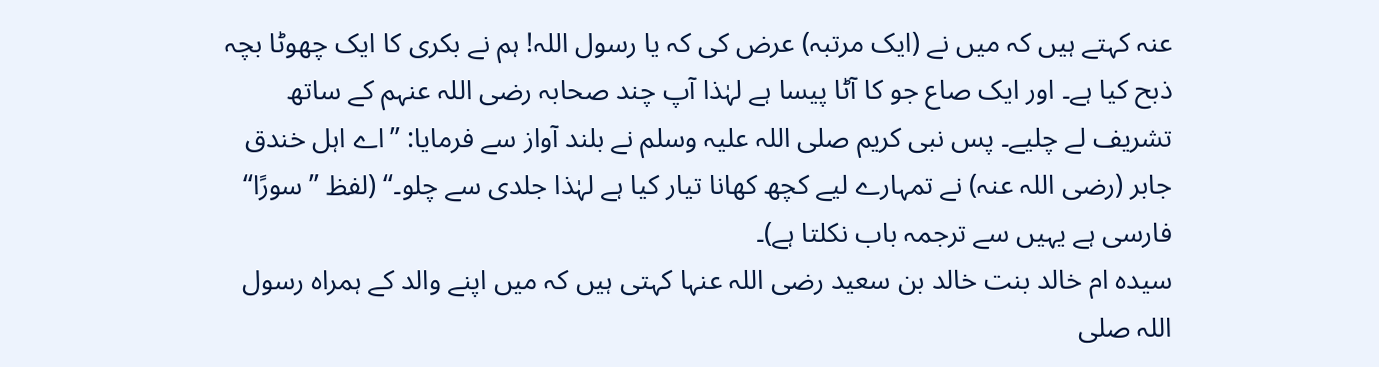عنہ کہتے ہیں کہ میں نے (ایک مرتبہ) عرض کی کہ یا رسول اللہ! ہم نے بکری کا ایک چھوٹا بچہ ذبح کیا ہے۔ اور ایک صاع جو کا آٹا پیسا ہے لہٰذا آپ چند صحابہ رضی اللہ عنہم کے ساتھ تشریف لے چلیے۔ پس نبی کریم صلی اللہ علیہ وسلم نے بلند آواز سے فرمایا: ”اے اہل خندق جابر (رضی اللہ عنہ) نے تمہارے لیے کچھ کھانا تیار کیا ہے لہٰذا جلدی سے چلو۔“ (لفظ ”سورًا“ فارسی ہے یہیں سے ترجمہ باب نکلتا ہے)۔
سیدہ ام خالد بنت خالد بن سعید رضی اللہ عنہا کہتی ہیں کہ میں اپنے والد کے ہمراہ رسول اللہ صلی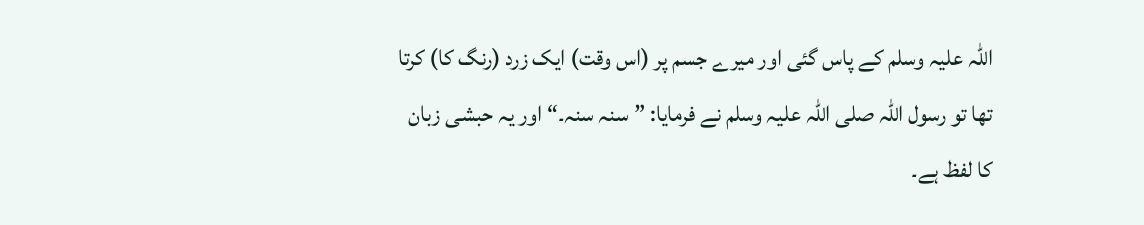اللہ علیہ وسلم کے پاس گئی اور میرے جسم پر (اس وقت) ایک زرد (رنگ کا) کرتا تھا تو رسول اللہ صلی اللہ علیہ وسلم نے فرمایا: ”سنہ سنہ۔“ اور یہ حبشی زبان کا لفظ ہے۔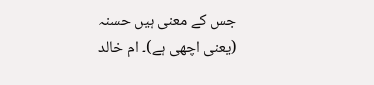جس کے معنی ہیں حسنہ (یعنی اچھی ہے)۔ ام خالد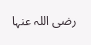رضی اللہ عنہا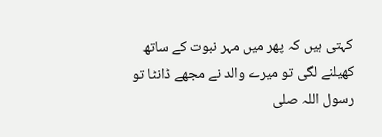کہتی ہیں کہ پھر میں مہر نبوت کے ساتھ کھیلنے لگی تو میرے والد نے مجھے ڈانٹا تو رسول اللہ صلی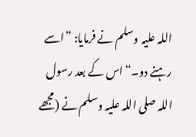اللہ علیہ وسلم نے فرمایا: ”اسے رہنے دو۔“ اس کے بعد رسول اللہ صلی اللہ علیہ وسلم نے (مجھے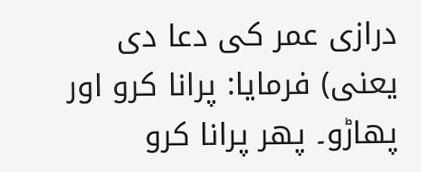درازی عمر کی دعا دی یعنی) فرمایا: پرانا کرو اور پھاڑو۔ پھر پرانا کرو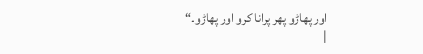اور پھاڑو پھر پرانا کرو اور پھاڑو۔“
|